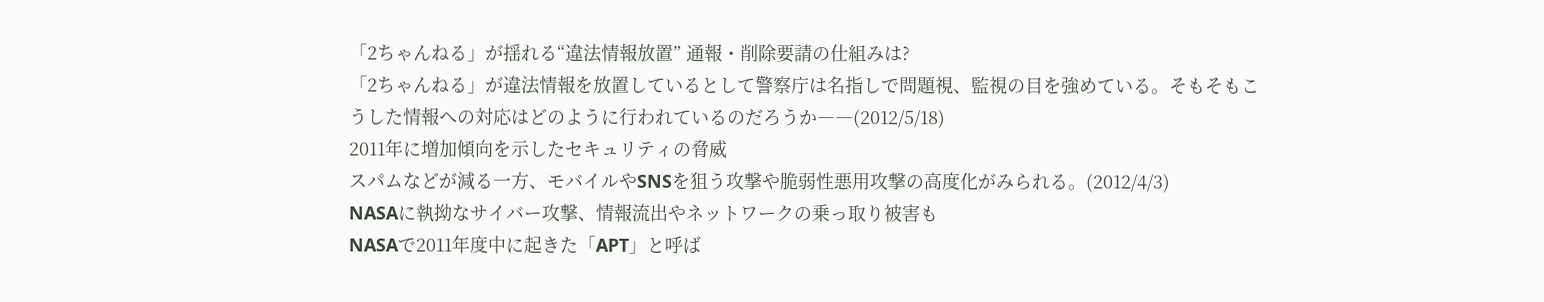「2ちゃんねる」が揺れる“違法情報放置” 通報・削除要請の仕組みは?
「2ちゃんねる」が違法情報を放置しているとして警察庁は名指しで問題視、監視の目を強めている。そもそもこうした情報への対応はどのように行われているのだろうか――(2012/5/18)
2011年に増加傾向を示したセキュリティの脅威
スパムなどが減る一方、モバイルやSNSを狙う攻撃や脆弱性悪用攻撃の高度化がみられる。(2012/4/3)
NASAに執拗なサイバー攻撃、情報流出やネットワークの乗っ取り被害も
NASAで2011年度中に起きた「APT」と呼ば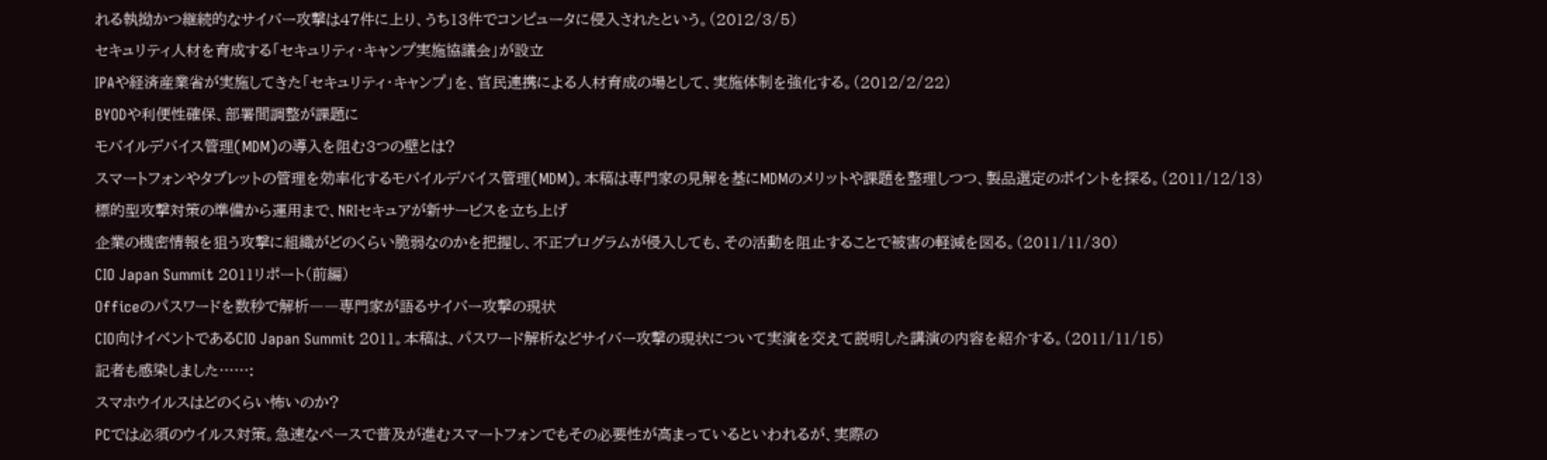れる執拗かつ継続的なサイバー攻撃は47件に上り、うち13件でコンピュータに侵入されたという。(2012/3/5)
セキュリティ人材を育成する「セキュリティ・キャンプ実施協議会」が設立
IPAや経済産業省が実施してきた「セキュリティ・キャンプ」を、官民連携による人材育成の場として、実施体制を強化する。(2012/2/22)
BYODや利便性確保、部署間調整が課題に
モバイルデバイス管理(MDM)の導入を阻む3つの壁とは?
スマートフォンやタブレットの管理を効率化するモバイルデバイス管理(MDM)。本稿は専門家の見解を基にMDMのメリットや課題を整理しつつ、製品選定のポイントを探る。(2011/12/13)
標的型攻撃対策の準備から運用まで、NRIセキュアが新サービスを立ち上げ
企業の機密情報を狙う攻撃に組織がどのくらい脆弱なのかを把握し、不正プログラムが侵入しても、その活動を阻止することで被害の軽減を図る。(2011/11/30)
CIO Japan Summit 2011リポート(前編)
Officeのパスワードを数秒で解析――専門家が語るサイバー攻撃の現状
CIO向けイベントであるCIO Japan Summit 2011。本稿は、パスワード解析などサイバー攻撃の現状について実演を交えて説明した講演の内容を紹介する。(2011/11/15)
記者も感染しました……:
スマホウイルスはどのくらい怖いのか?
PCでは必須のウイルス対策。急速なペースで普及が進むスマートフォンでもその必要性が高まっているといわれるが、実際の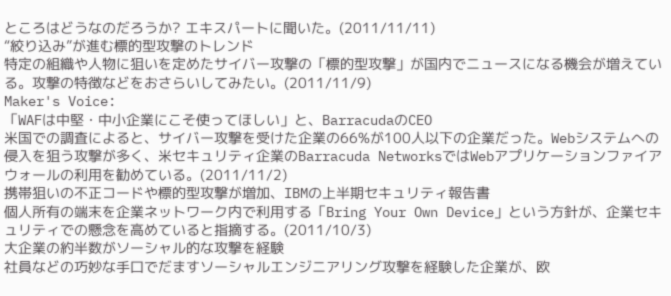ところはどうなのだろうか? エキスパートに聞いた。(2011/11/11)
“絞り込み”が進む標的型攻撃のトレンド
特定の組織や人物に狙いを定めたサイバー攻撃の「標的型攻撃」が国内でニュースになる機会が増えている。攻撃の特徴などをおさらいしてみたい。(2011/11/9)
Maker's Voice:
「WAFは中堅・中小企業にこそ使ってほしい」と、BarracudaのCEO
米国での調査によると、サイバー攻撃を受けた企業の66%が100人以下の企業だった。Webシステムへの侵入を狙う攻撃が多く、米セキュリティ企業のBarracuda NetworksではWebアプリケーションファイアウォールの利用を勧めている。(2011/11/2)
携帯狙いの不正コードや標的型攻撃が増加、IBMの上半期セキュリティ報告書
個人所有の端末を企業ネットワーク内で利用する「Bring Your Own Device」という方針が、企業セキュリティでの懸念を高めていると指摘する。(2011/10/3)
大企業の約半数がソーシャル的な攻撃を経験
社員などの巧妙な手口でだますソーシャルエンジニアリング攻撃を経験した企業が、欧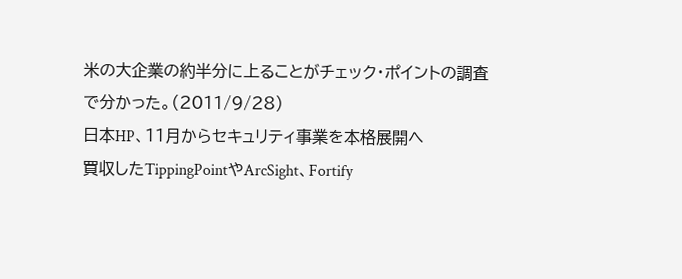米の大企業の約半分に上ることがチェック・ポイントの調査で分かった。(2011/9/28)
日本HP、11月からセキュリティ事業を本格展開へ
買収したTippingPointやArcSight、Fortify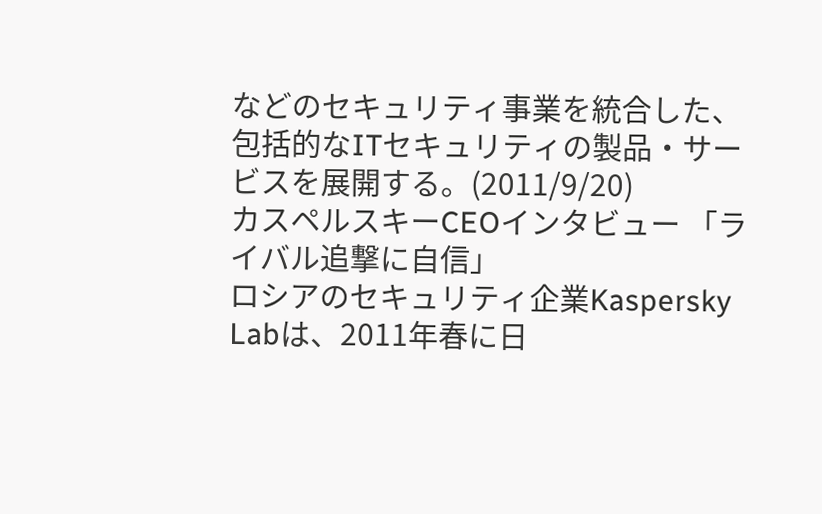などのセキュリティ事業を統合した、包括的なITセキュリティの製品・サービスを展開する。(2011/9/20)
カスペルスキーCEOインタビュー 「ライバル追撃に自信」
ロシアのセキュリティ企業Kaspersky Labは、2011年春に日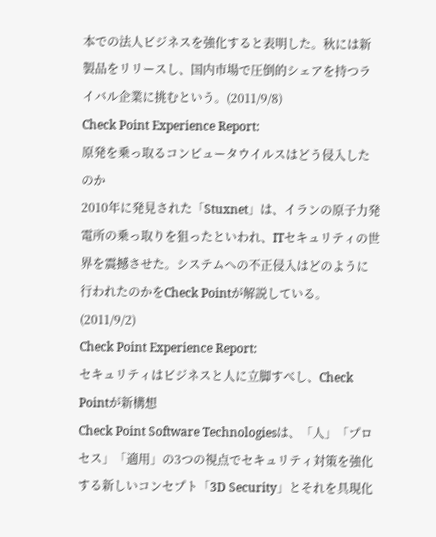本での法人ビジネスを強化すると表明した。秋には新製品をリリースし、国内市場で圧倒的シェアを持つライバル企業に挑むという。(2011/9/8)
Check Point Experience Report:
原発を乗っ取るコンピュータウイルスはどう侵入したのか
2010年に発見された「Stuxnet」は、イランの原子力発電所の乗っ取りを狙ったといわれ、ITセキュリティの世界を震撼させた。システムへの不正侵入はどのように行われたのかをCheck Pointが解説している。(2011/9/2)
Check Point Experience Report:
セキュリティはビジネスと人に立脚すべし、Check Pointが新構想
Check Point Software Technologiesは、「人」「プロセス」「適用」の3つの視点でセキュリティ対策を強化する新しいコンセプト「3D Security」とそれを具現化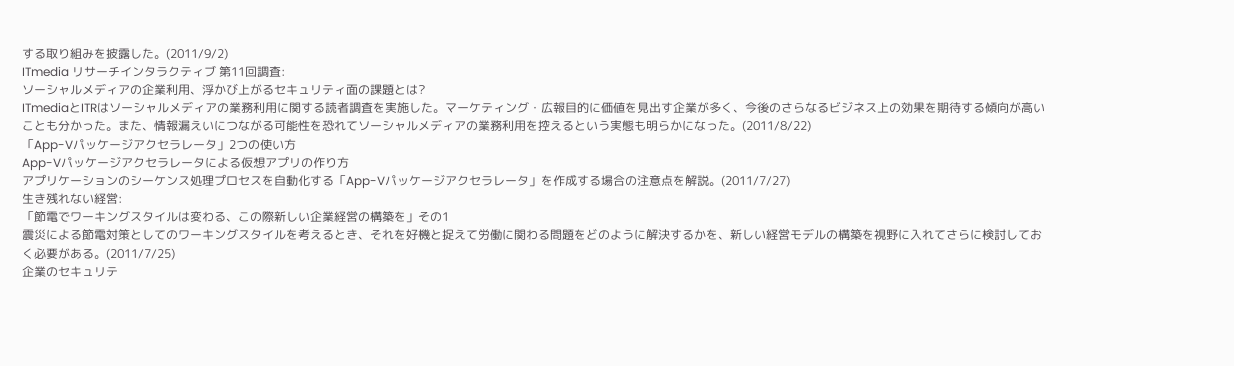する取り組みを披露した。(2011/9/2)
ITmedia リサーチインタラクティブ 第11回調査:
ソーシャルメディアの企業利用、浮かび上がるセキュリティ面の課題とは?
ITmediaとITRはソーシャルメディアの業務利用に関する読者調査を実施した。マーケティング・広報目的に価値を見出す企業が多く、今後のさらなるビジネス上の効果を期待する傾向が高いことも分かった。また、情報漏えいにつながる可能性を恐れてソーシャルメディアの業務利用を控えるという実態も明らかになった。(2011/8/22)
「App-Vパッケージアクセラレータ」2つの使い方
App-Vパッケージアクセラレータによる仮想アプリの作り方
アプリケーションのシーケンス処理プロセスを自動化する「App-Vパッケージアクセラレータ」を作成する場合の注意点を解説。(2011/7/27)
生き残れない経営:
「節電でワーキングスタイルは変わる、この際新しい企業経営の構築を」その1
震災による節電対策としてのワーキングスタイルを考えるとき、それを好機と捉えて労働に関わる問題をどのように解決するかを、新しい経営モデルの構築を視野に入れてさらに検討しておく必要がある。(2011/7/25)
企業のセキュリテ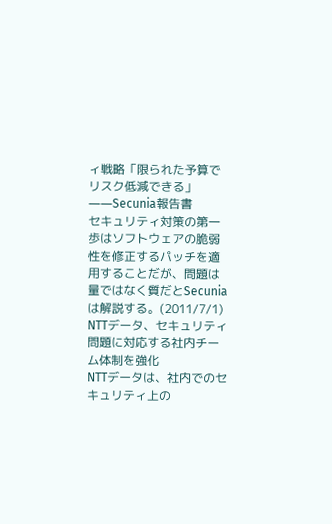ィ戦略「限られた予算でリスク低減できる」――Secunia報告書
セキュリティ対策の第一歩はソフトウェアの脆弱性を修正するパッチを適用することだが、問題は量ではなく質だとSecuniaは解説する。(2011/7/1)
NTTデータ、セキュリティ問題に対応する社内チーム体制を強化
NTTデータは、社内でのセキュリティ上の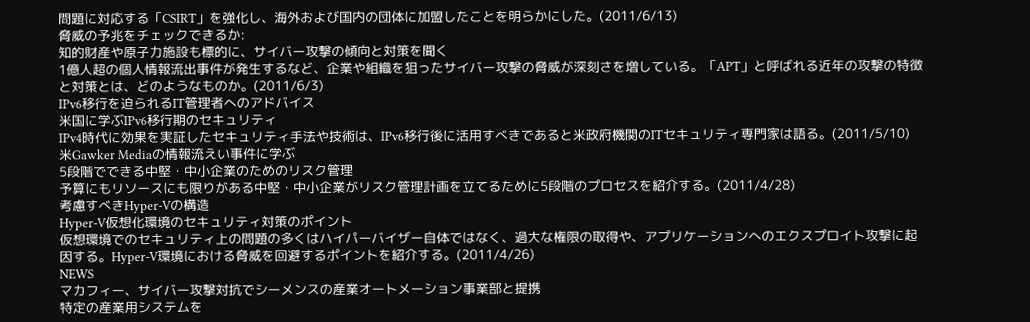問題に対応する「CSIRT」を強化し、海外および国内の団体に加盟したことを明らかにした。(2011/6/13)
脅威の予兆をチェックできるか:
知的財産や原子力施設も標的に、サイバー攻撃の傾向と対策を聞く
1億人超の個人情報流出事件が発生するなど、企業や組織を狙ったサイバー攻撃の脅威が深刻さを増している。「APT」と呼ばれる近年の攻撃の特徴と対策とは、どのようなものか。(2011/6/3)
IPv6移行を迫られるIT管理者へのアドバイス
米国に学ぶIPv6移行期のセキュリティ
IPv4時代に効果を実証したセキュリティ手法や技術は、IPv6移行後に活用すべきであると米政府機関のITセキュリティ専門家は語る。(2011/5/10)
米Gawker Mediaの情報流えい事件に学ぶ
5段階でできる中堅・中小企業のためのリスク管理
予算にもリソースにも限りがある中堅・中小企業がリスク管理計画を立てるために5段階のプロセスを紹介する。(2011/4/28)
考慮すべきHyper-Vの構造
Hyper-V仮想化環境のセキュリティ対策のポイント
仮想環境でのセキュリティ上の問題の多くはハイパーバイザー自体ではなく、過大な権限の取得や、アプリケーションへのエクスプロイト攻撃に起因する。Hyper-V環境における脅威を回避するポイントを紹介する。(2011/4/26)
NEWS
マカフィー、サイバー攻撃対抗でシーメンスの産業オートメーション事業部と提携
特定の産業用システムを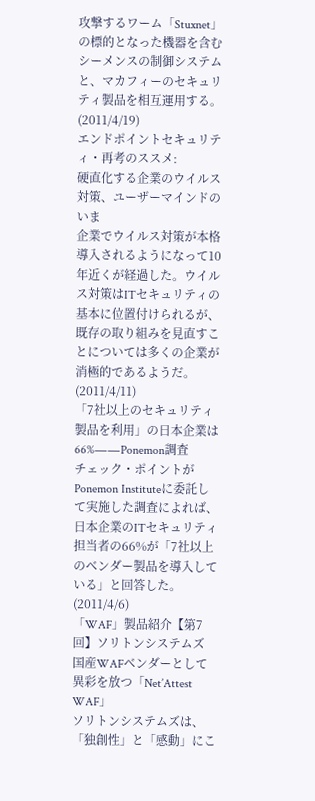攻撃するワーム「Stuxnet」の標的となった機器を含むシーメンスの制御システムと、マカフィーのセキュリティ製品を相互運用する。(2011/4/19)
エンドポイントセキュリティ・再考のススメ:
硬直化する企業のウイルス対策、ユーザーマインドのいま
企業でウイルス対策が本格導入されるようになって10年近くが経過した。ウイルス対策はITセキュリティの基本に位置付けられるが、既存の取り組みを見直すことについては多くの企業が消極的であるようだ。(2011/4/11)
「7社以上のセキュリティ製品を利用」の日本企業は66%――Ponemon調査
チェック・ポイントがPonemon Instituteに委託して実施した調査によれば、日本企業のITセキュリティ担当者の66%が「7社以上のベンダー製品を導入している」と回答した。(2011/4/6)
「WAF」製品紹介【第7回】ソリトンシステムズ
国産WAFベンダーとして異彩を放つ「Net’Attest WAF」
ソリトンシステムズは、「独創性」と「感動」にこ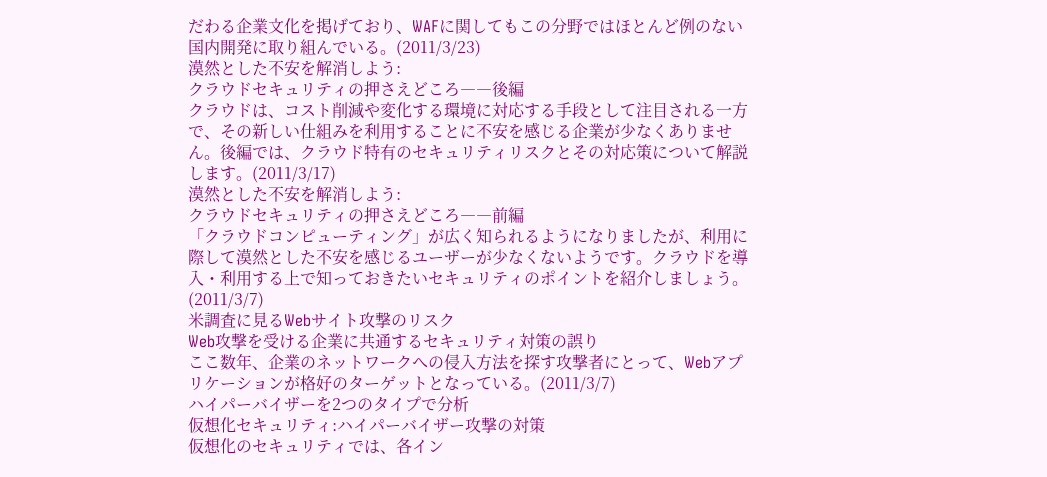だわる企業文化を掲げており、WAFに関してもこの分野ではほとんど例のない国内開発に取り組んでいる。(2011/3/23)
漠然とした不安を解消しよう:
クラウドセキュリティの押さえどころ――後編
クラウドは、コスト削減や変化する環境に対応する手段として注目される一方で、その新しい仕組みを利用することに不安を感じる企業が少なくありません。後編では、クラウド特有のセキュリティリスクとその対応策について解説します。(2011/3/17)
漠然とした不安を解消しよう:
クラウドセキュリティの押さえどころ――前編
「クラウドコンピューティング」が広く知られるようになりましたが、利用に際して漠然とした不安を感じるユーザーが少なくないようです。クラウドを導入・利用する上で知っておきたいセキュリティのポイントを紹介しましょう。(2011/3/7)
米調査に見るWebサイト攻撃のリスク
Web攻撃を受ける企業に共通するセキュリティ対策の誤り
ここ数年、企業のネットワークへの侵入方法を探す攻撃者にとって、Webアプリケーションが格好のターゲットとなっている。(2011/3/7)
ハイパーバイザーを2つのタイプで分析
仮想化セキュリティ:ハイパーバイザー攻撃の対策
仮想化のセキュリティでは、各イン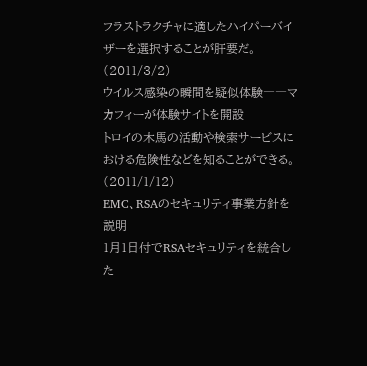フラストラクチャに適したハイパーバイザーを選択することが肝要だ。(2011/3/2)
ウイルス感染の瞬間を疑似体験――マカフィーが体験サイトを開設
トロイの木馬の活動や検索サービスにおける危険性などを知ることができる。(2011/1/12)
EMC、RSAのセキュリティ事業方針を説明
1月1日付でRSAセキュリティを統合した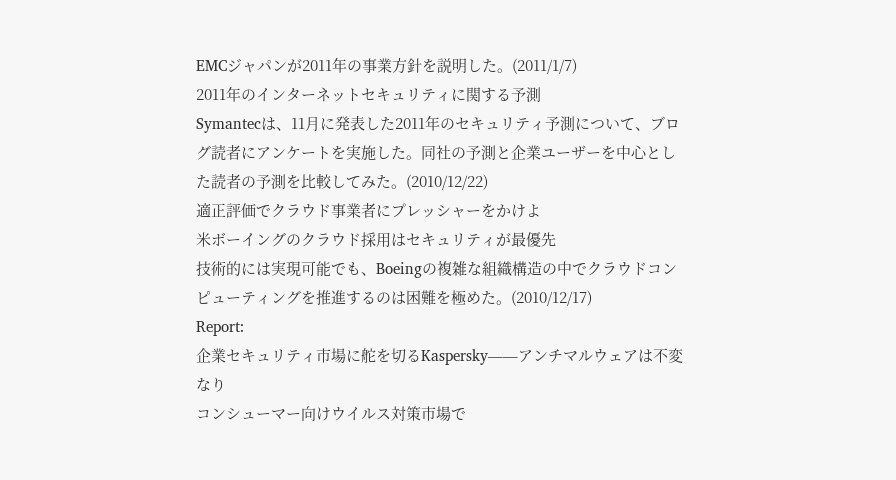EMCジャパンが2011年の事業方針を説明した。(2011/1/7)
2011年のインターネットセキュリティに関する予測
Symantecは、11月に発表した2011年のセキュリティ予測について、ブログ読者にアンケートを実施した。同社の予測と企業ユーザーを中心とした読者の予測を比較してみた。(2010/12/22)
適正評価でクラウド事業者にプレッシャーをかけよ
米ボーイングのクラウド採用はセキュリティが最優先
技術的には実現可能でも、Boeingの複雑な組織構造の中でクラウドコンピューティングを推進するのは困難を極めた。(2010/12/17)
Report:
企業セキュリティ市場に舵を切るKaspersky――アンチマルウェアは不変なり
コンシューマー向けウイルス対策市場で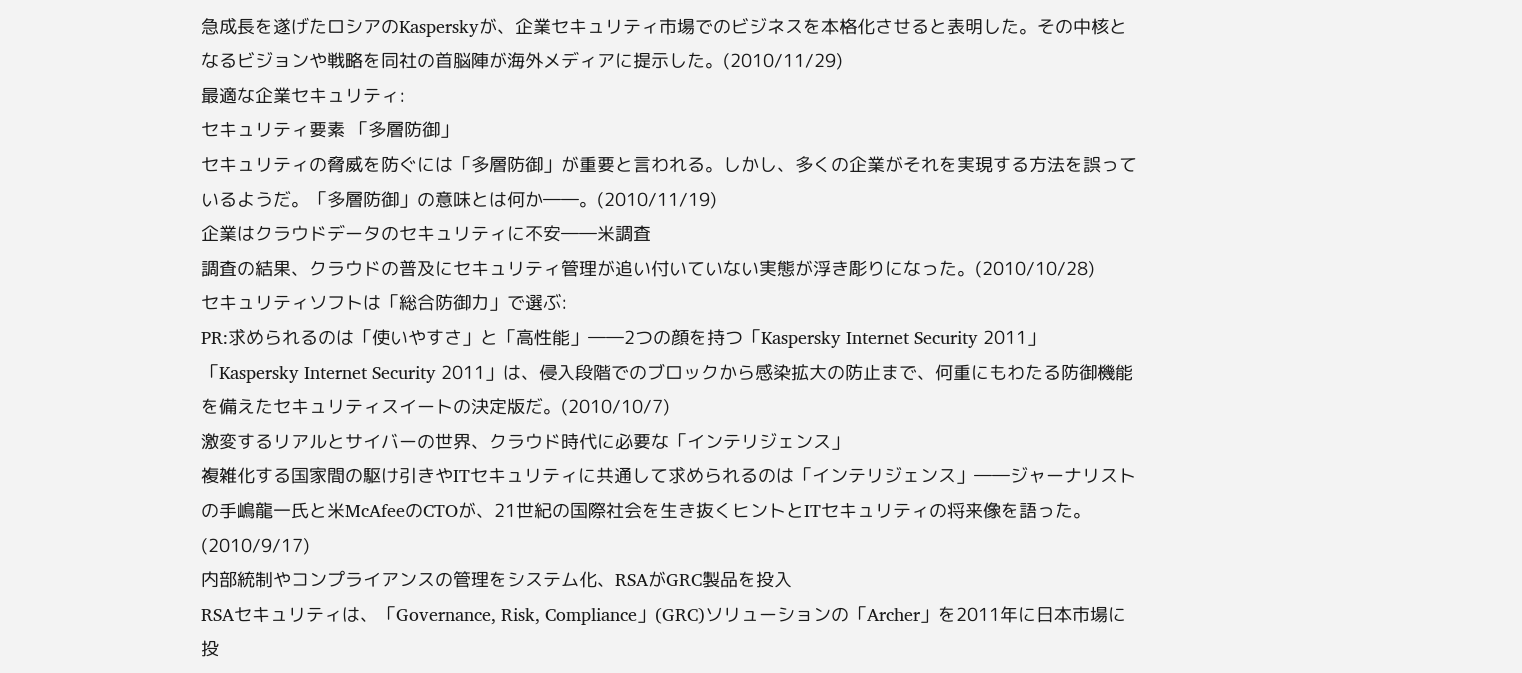急成長を遂げたロシアのKasperskyが、企業セキュリティ市場でのビジネスを本格化させると表明した。その中核となるビジョンや戦略を同社の首脳陣が海外メディアに提示した。(2010/11/29)
最適な企業セキュリティ:
セキュリティ要素 「多層防御」
セキュリティの脅威を防ぐには「多層防御」が重要と言われる。しかし、多くの企業がそれを実現する方法を誤っているようだ。「多層防御」の意味とは何か――。(2010/11/19)
企業はクラウドデータのセキュリティに不安――米調査
調査の結果、クラウドの普及にセキュリティ管理が追い付いていない実態が浮き彫りになった。(2010/10/28)
セキュリティソフトは「総合防御力」で選ぶ:
PR:求められるのは「使いやすさ」と「高性能」――2つの顔を持つ「Kaspersky Internet Security 2011」
「Kaspersky Internet Security 2011」は、侵入段階でのブロックから感染拡大の防止まで、何重にもわたる防御機能を備えたセキュリティスイートの決定版だ。(2010/10/7)
激変するリアルとサイバーの世界、クラウド時代に必要な「インテリジェンス」
複雑化する国家間の駆け引きやITセキュリティに共通して求められるのは「インテリジェンス」――ジャーナリストの手嶋龍一氏と米McAfeeのCTOが、21世紀の国際社会を生き抜くヒントとITセキュリティの将来像を語った。(2010/9/17)
内部統制やコンプライアンスの管理をシステム化、RSAがGRC製品を投入
RSAセキュリティは、「Governance, Risk, Compliance」(GRC)ソリューションの「Archer」を2011年に日本市場に投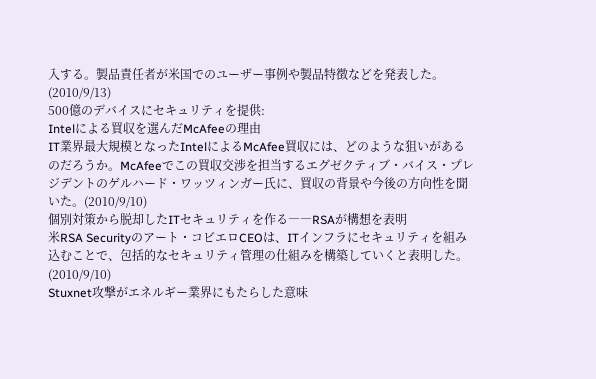入する。製品責任者が米国でのユーザー事例や製品特徴などを発表した。(2010/9/13)
500億のデバイスにセキュリティを提供:
Intelによる買収を選んだMcAfeeの理由
IT業界最大規模となったIntelによるMcAfee買収には、どのような狙いがあるのだろうか。McAfeeでこの買収交渉を担当するエグゼクティブ・バイス・プレジデントのゲルハード・ワッツィンガー氏に、買収の背景や今後の方向性を聞いた。(2010/9/10)
個別対策から脱却したITセキュリティを作る――RSAが構想を表明
米RSA Securityのアート・コビエロCEOは、ITインフラにセキュリティを組み込むことで、包括的なセキュリティ管理の仕組みを構築していくと表明した。(2010/9/10)
Stuxnet攻撃がエネルギー業界にもたらした意味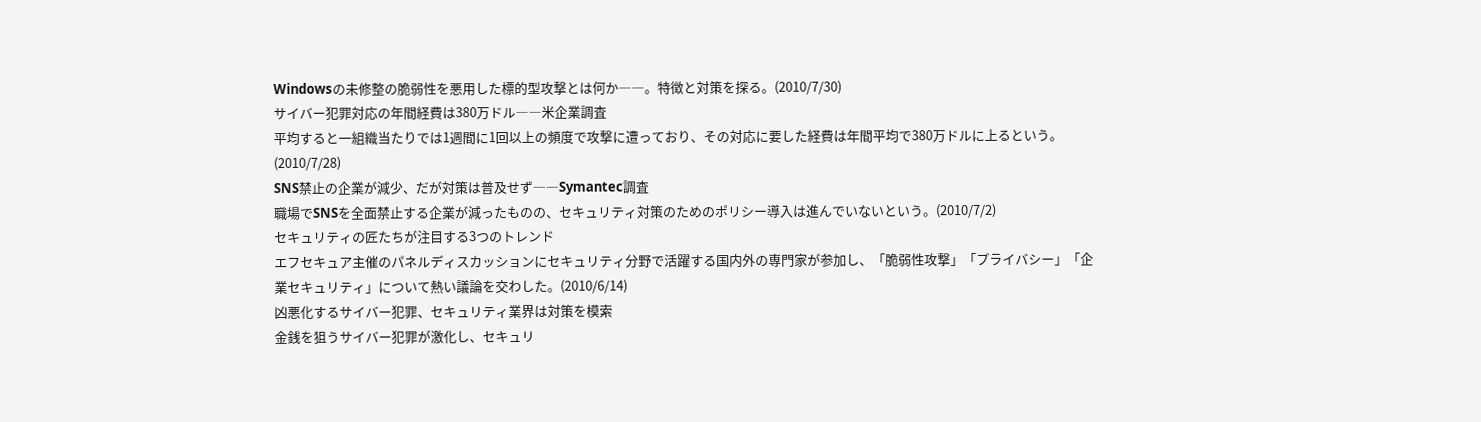Windowsの未修整の脆弱性を悪用した標的型攻撃とは何か――。特徴と対策を探る。(2010/7/30)
サイバー犯罪対応の年間経費は380万ドル――米企業調査
平均すると一組織当たりでは1週間に1回以上の頻度で攻撃に遭っており、その対応に要した経費は年間平均で380万ドルに上るという。(2010/7/28)
SNS禁止の企業が減少、だが対策は普及せず――Symantec調査
職場でSNSを全面禁止する企業が減ったものの、セキュリティ対策のためのポリシー導入は進んでいないという。(2010/7/2)
セキュリティの匠たちが注目する3つのトレンド
エフセキュア主催のパネルディスカッションにセキュリティ分野で活躍する国内外の専門家が参加し、「脆弱性攻撃」「プライバシー」「企業セキュリティ」について熱い議論を交わした。(2010/6/14)
凶悪化するサイバー犯罪、セキュリティ業界は対策を模索
金銭を狙うサイバー犯罪が激化し、セキュリ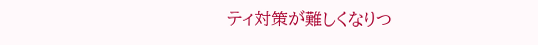ティ対策が難しくなりつ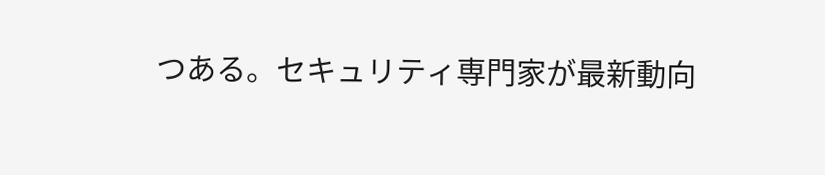つある。セキュリティ専門家が最新動向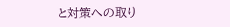と対策への取り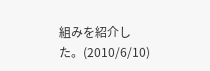組みを紹介した。(2010/6/10)